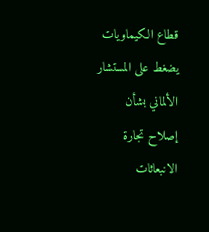قطاع الكيماويات يضغط على المستشار الألماني بشأن إصلاح تجارة الانبعاثات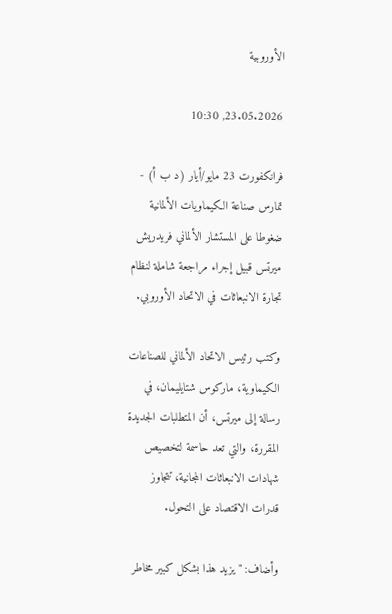الأوروبية

23.05.2026, 10:30

فرانكفورت 23 مايو/أيار (د ب أ) - تمارس صناعة الكيماويات الألمانية ضغوطا على المستشار الألماني فريدريش ميرتس قبيل إجراء مراجعة شاملة لنظام تجارة الانبعاثات في الاتحاد الأوروبي.

وكتب رئيس الاتحاد الألماني للصناعات الكيماوية، ماركوس شتايليمان، في رسالة إلى ميرتس، أن المتطلبات الجديدة المقررة، والتي تعد حاسمة لتخصيص شهادات الانبعاثات المجانية، تتجاوز قدرات الاقتصاد على التحول.

وأضاف: "يزيد هذا بشكل كبير مخاطر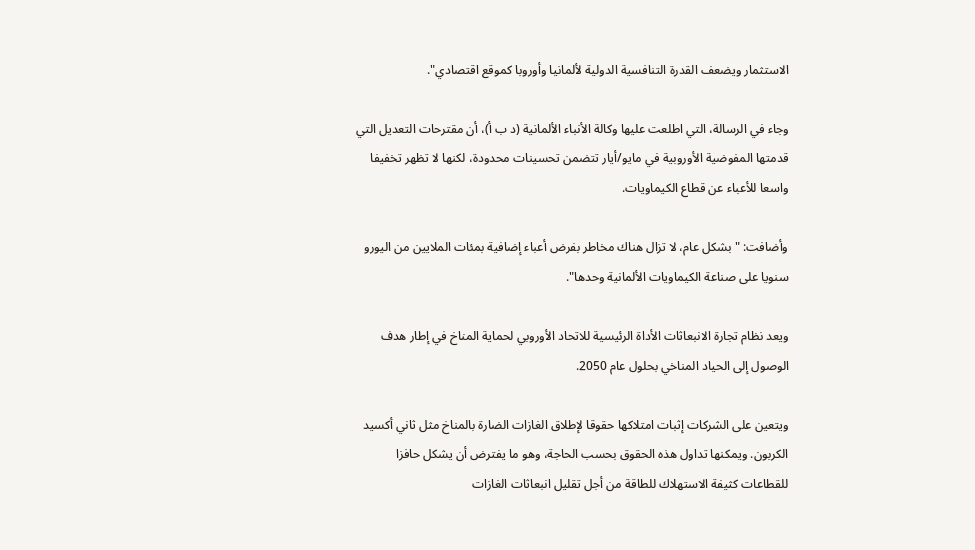الاستثمار ويضعف القدرة التنافسية الدولية لألمانيا وأوروبا كموقع اقتصادي".

وجاء في الرسالة، التي اطلعت عليها وكالة الأنباء الألمانية (د ب أ)، أن مقترحات التعديل التي قدمتها المفوضية الأوروبية في مايو/أيار تتضمن تحسينات محدودة، لكنها لا تظهر تخفيفا واسعا للأعباء عن قطاع الكيماويات.

وأضافت: "بشكل عام، لا تزال هناك مخاطر بفرض أعباء إضافية بمئات الملايين من اليورو سنويا على صناعة الكيماويات الألمانية وحدها".

ويعد نظام تجارة الانبعاثات الأداة الرئيسية للاتحاد الأوروبي لحماية المناخ في إطار هدف الوصول إلى الحياد المناخي بحلول عام 2050.

ويتعين على الشركات إثبات امتلاكها حقوقا لإطلاق الغازات الضارة بالمناخ مثل ثاني أكسيد الكربون. ويمكنها تداول هذه الحقوق بحسب الحاجة، وهو ما يفترض أن يشكل حافزا للقطاعات كثيفة الاستهلاك للطاقة من أجل تقليل انبعاثات الغازات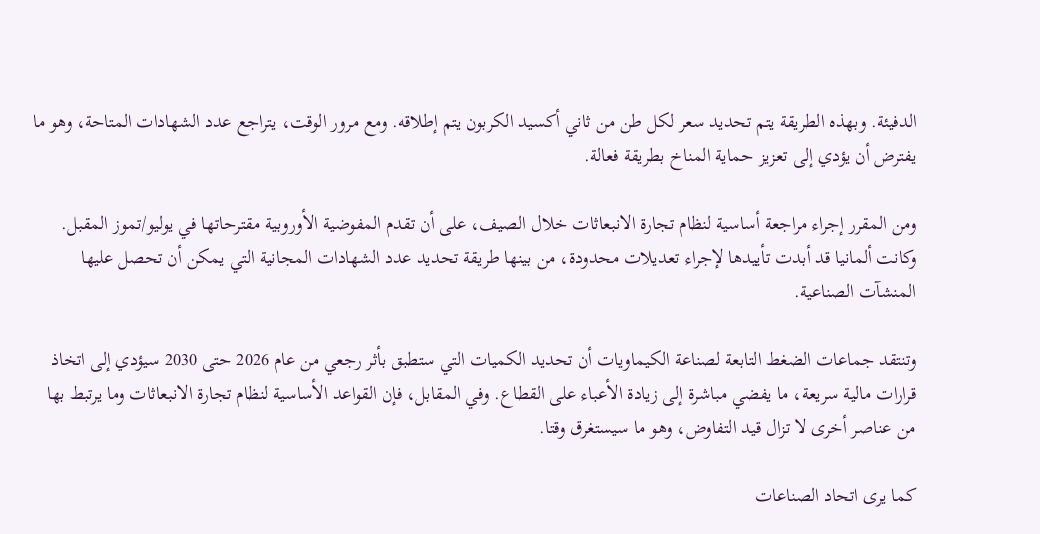الدفيئة. وبهذه الطريقة يتم تحديد سعر لكل طن من ثاني أكسيد الكربون يتم إطلاقه. ومع مرور الوقت، يتراجع عدد الشهادات المتاحة، وهو ما يفترض أن يؤدي إلى تعزيز حماية المناخ بطريقة فعالة.

ومن المقرر إجراء مراجعة أساسية لنظام تجارة الانبعاثات خلال الصيف، على أن تقدم المفوضية الأوروبية مقترحاتها في يوليو/تموز المقبل. وكانت ألمانيا قد أبدت تأييدها لإجراء تعديلات محدودة، من بينها طريقة تحديد عدد الشهادات المجانية التي يمكن أن تحصل عليها المنشآت الصناعية.

وتنتقد جماعات الضغط التابعة لصناعة الكيماويات أن تحديد الكميات التي ستطبق بأثر رجعي من عام 2026 حتى 2030 سيؤدي إلى اتخاذ قرارات مالية سريعة، ما يفضي مباشرة إلى زيادة الأعباء على القطاع. وفي المقابل، فإن القواعد الأساسية لنظام تجارة الانبعاثات وما يرتبط بها من عناصر أخرى لا تزال قيد التفاوض، وهو ما سيستغرق وقتا.

كما يرى اتحاد الصناعات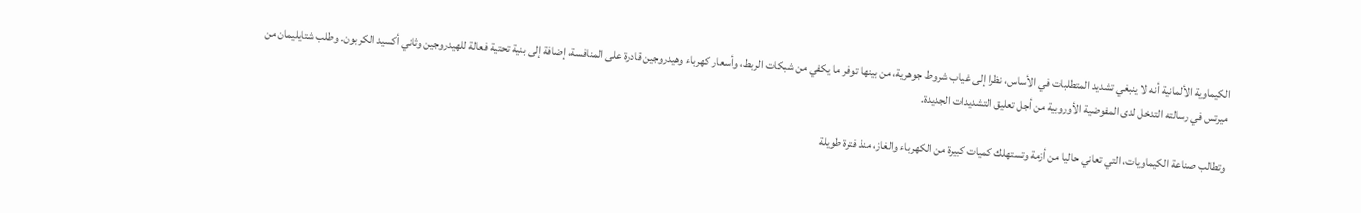الكيماوية الألمانية أنه لا ينبغي تشديد المتطلبات في الأساس، نظرا إلى غياب شروط جوهرية، من بينها توفر ما يكفي من شبكات الربط، وأسعار كهرباء وهيدروجين قادرة على المنافسة، إضافة إلى بنية تحتية فعالة للهيدروجين وثاني أكسيد الكربون. وطلب شتايليمان من ميرتس في رسالته التدخل لدى المفوضية الأوروبية من أجل تعليق التشديدات الجديدة.

وتطالب صناعة الكيماويات، التي تعاني حاليا من أزمة وتستهلك كميات كبيرة من الكهرباء والغاز، منذ فترة طويلة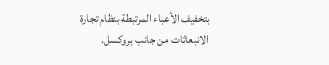بتخفيف الأعباء المرتبطة بنظام تجارة الانبعاثات من جانب بروكسل.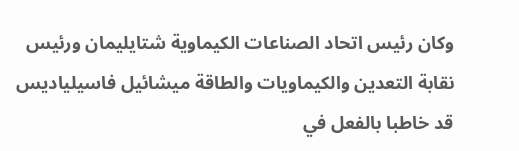وكان رئيس اتحاد الصناعات الكيماوية شتايليمان ورئيس نقابة التعدين والكيماويات والطاقة ميشائيل فاسيلياديس قد خاطبا بالفعل في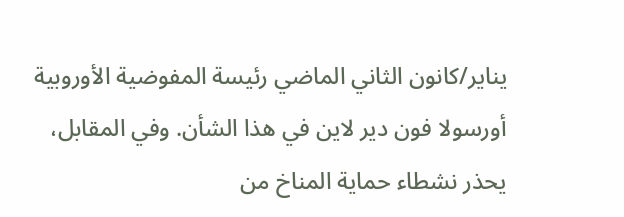يناير/كانون الثاني الماضي رئيسة المفوضية الأوروبية أورسولا فون دير لاين في هذا الشأن. وفي المقابل، يحذر نشطاء حماية المناخ من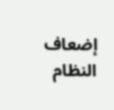إضعاف النظام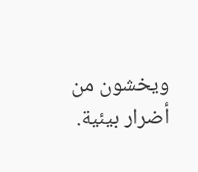ويخشون من أضرار بيئية.